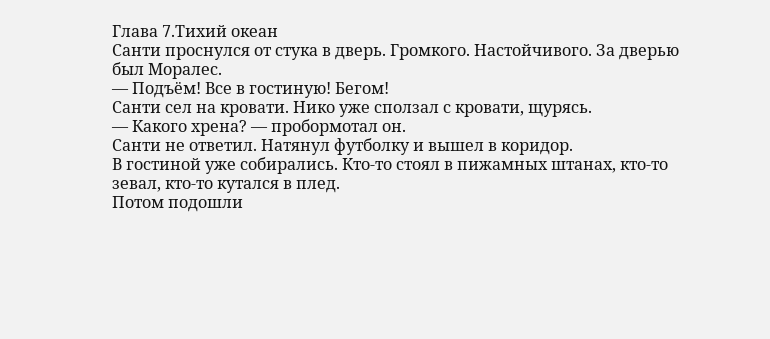Глава 7.Тихий океан
Санти проснулся от стука в дверь. Громкого. Настойчивого. За дверью был Моралес.
— Подъём! Все в гостиную! Бегом!
Санти сел на кровати. Нико уже сползал с кровати, щурясь.
— Какого хрена? — пробормотал он.
Санти не ответил. Натянул футболку и вышел в коридор.
В гостиной уже собирались. Кто-то стоял в пижамных штанах, кто-то зевал, кто-то кутался в плед.
Потом подошли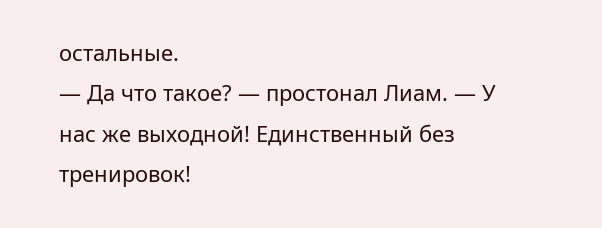остальные.
— Да что такое? — простонал Лиам. — У нас же выходной! Единственный без тренировок!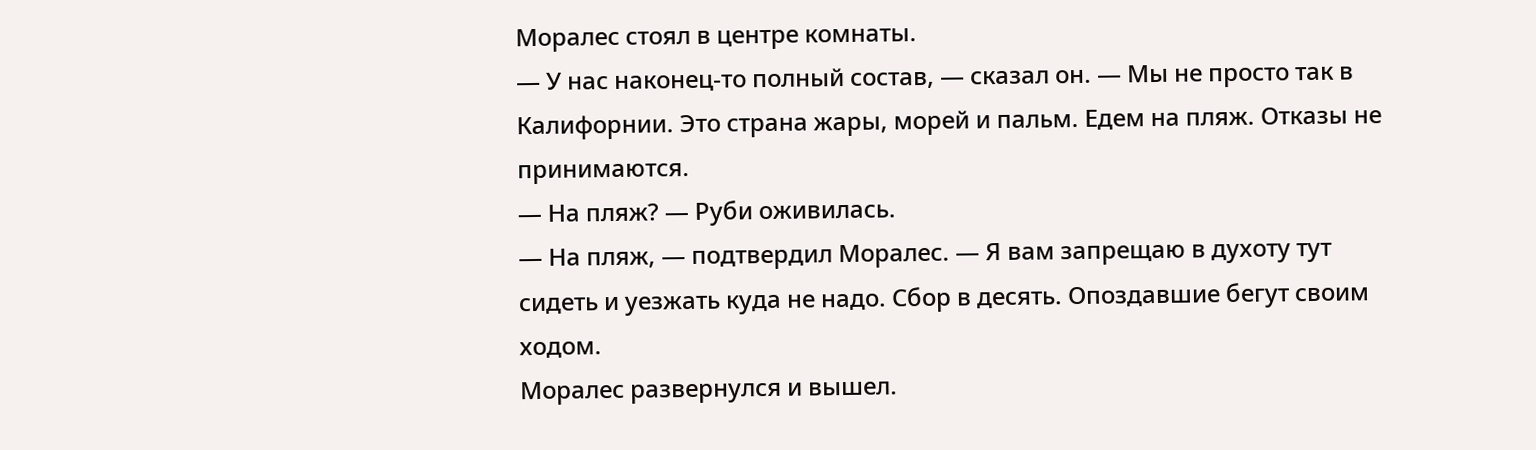Моралес стоял в центре комнаты.
— У нас наконец-то полный состав, — сказал он. — Мы не просто так в Калифорнии. Это страна жары, морей и пальм. Едем на пляж. Отказы не принимаются.
— На пляж? — Руби оживилась.
— На пляж, — подтвердил Моралес. — Я вам запрещаю в духоту тут сидеть и уезжать куда не надо. Сбор в десять. Опоздавшие бегут своим ходом.
Моралес развернулся и вышел.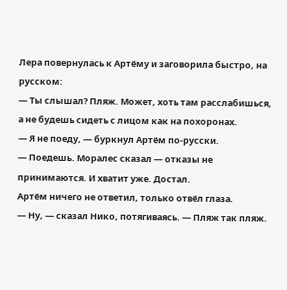Лера повернулась к Артёму и заговорила быстро, на русском:
— Ты слышал? Пляж. Может, хоть там расслабишься, а не будешь сидеть с лицом как на похоронах.
— Я не поеду, — буркнул Артём по-русски.
— Поедешь. Моралес сказал — отказы не принимаются. И хватит уже. Достал.
Артём ничего не ответил, только отвёл глаза.
— Ну, — сказал Нико, потягиваясь. — Пляж так пляж.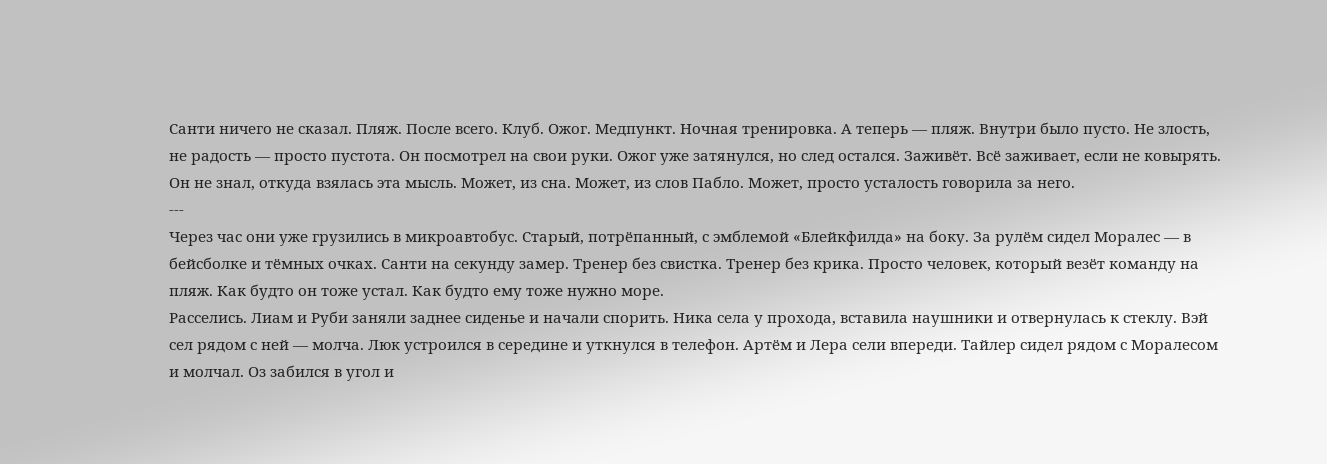Санти ничего не сказал. Пляж. После всего. Клуб. Ожог. Медпункт. Ночная тренировка. А теперь — пляж. Внутри было пусто. Не злость, не радость — просто пустота. Он посмотрел на свои руки. Ожог уже затянулся, но след остался. Заживёт. Всё заживает, если не ковырять. Он не знал, откуда взялась эта мысль. Может, из сна. Может, из слов Пабло. Может, просто усталость говорила за него.
---
Через час они уже грузились в микроавтобус. Старый, потрёпанный, с эмблемой «Блейкфилда» на боку. За рулём сидел Моралес — в бейсболке и тёмных очках. Санти на секунду замер. Тренер без свистка. Тренер без крика. Просто человек, который везёт команду на пляж. Как будто он тоже устал. Как будто ему тоже нужно море.
Расселись. Лиам и Руби заняли заднее сиденье и начали спорить. Ника села у прохода, вставила наушники и отвернулась к стеклу. Вэй сел рядом с ней — молча. Люк устроился в середине и уткнулся в телефон. Артём и Лера сели впереди. Тайлер сидел рядом с Моралесом и молчал. Оз забился в угол и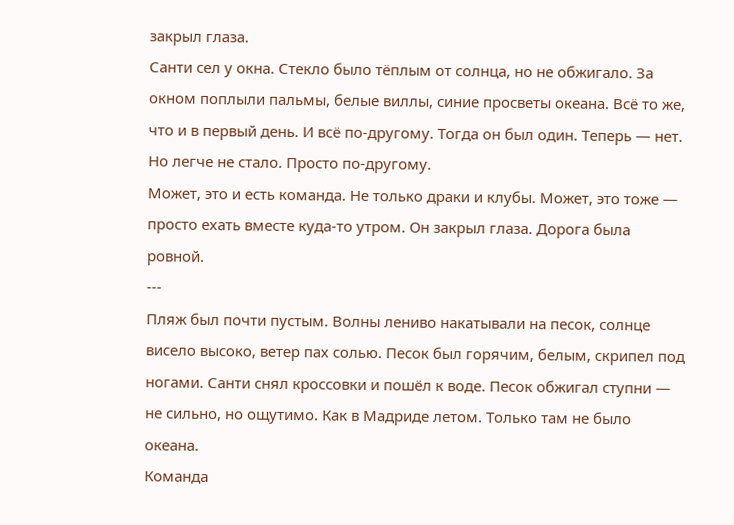закрыл глаза.
Санти сел у окна. Стекло было тёплым от солнца, но не обжигало. За окном поплыли пальмы, белые виллы, синие просветы океана. Всё то же, что и в первый день. И всё по-другому. Тогда он был один. Теперь — нет. Но легче не стало. Просто по-другому.
Может, это и есть команда. Не только драки и клубы. Может, это тоже — просто ехать вместе куда-то утром. Он закрыл глаза. Дорога была ровной.
---
Пляж был почти пустым. Волны лениво накатывали на песок, солнце висело высоко, ветер пах солью. Песок был горячим, белым, скрипел под ногами. Санти снял кроссовки и пошёл к воде. Песок обжигал ступни — не сильно, но ощутимо. Как в Мадриде летом. Только там не было океана.
Команда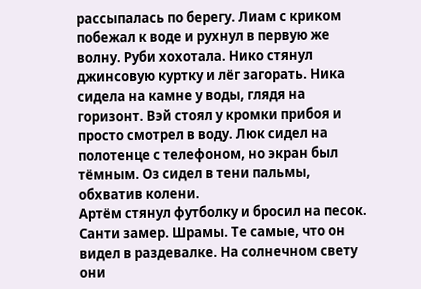рассыпалась по берегу. Лиам с криком побежал к воде и рухнул в первую же волну. Руби хохотала. Нико стянул джинсовую куртку и лёг загорать. Ника сидела на камне у воды, глядя на горизонт. Вэй стоял у кромки прибоя и просто смотрел в воду. Люк сидел на полотенце с телефоном, но экран был тёмным. Оз сидел в тени пальмы, обхватив колени.
Артём стянул футболку и бросил на песок. Санти замер. Шрамы. Те самые, что он видел в раздевалке. На солнечном свету они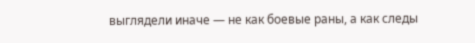выглядели иначе — не как боевые раны, а как следы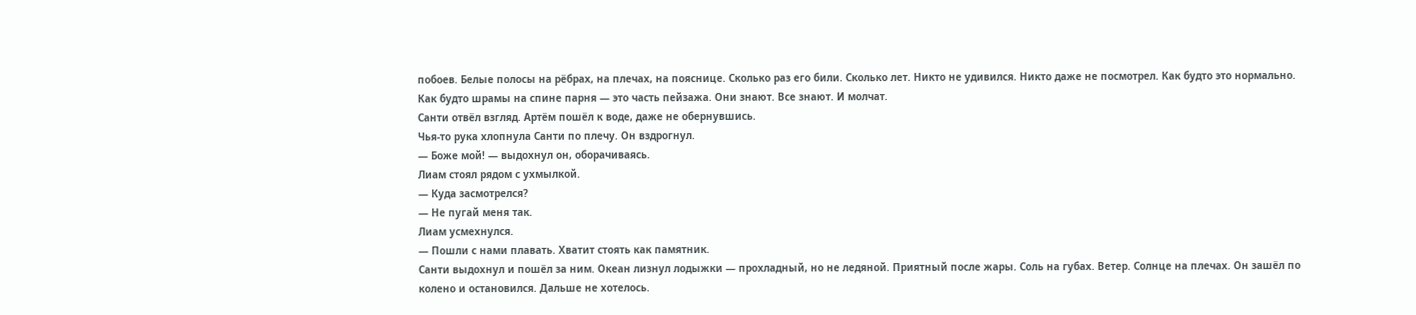побоев. Белые полосы на рёбрах, на плечах, на пояснице. Сколько раз его били. Сколько лет. Никто не удивился. Никто даже не посмотрел. Как будто это нормально. Как будто шрамы на спине парня — это часть пейзажа. Они знают. Все знают. И молчат.
Санти отвёл взгляд. Артём пошёл к воде, даже не обернувшись.
Чья-то рука хлопнула Санти по плечу. Он вздрогнул.
— Боже мой! — выдохнул он, оборачиваясь.
Лиам стоял рядом с ухмылкой.
— Куда засмотрелся?
— Не пугай меня так.
Лиам усмехнулся.
— Пошли с нами плавать. Хватит стоять как памятник.
Санти выдохнул и пошёл за ним. Океан лизнул лодыжки — прохладный, но не ледяной. Приятный после жары. Соль на губах. Ветер. Солнце на плечах. Он зашёл по колено и остановился. Дальше не хотелось.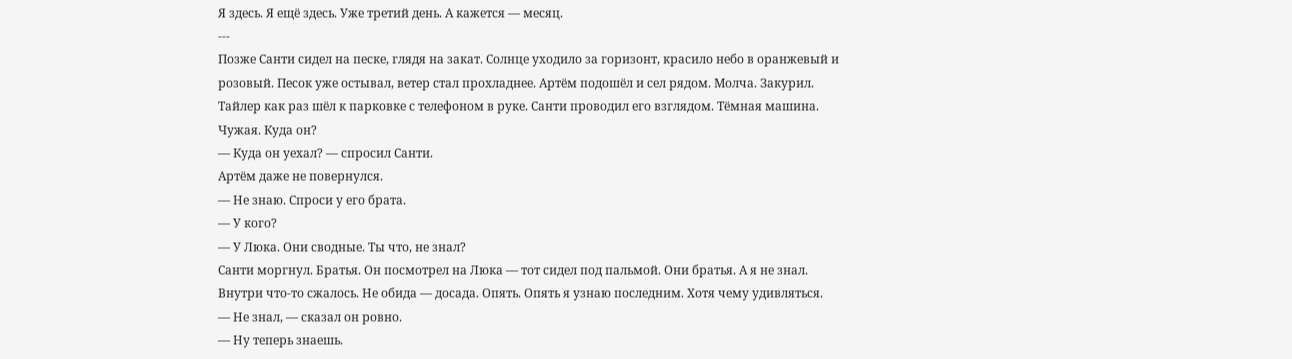Я здесь. Я ещё здесь. Уже третий день. А кажется — месяц.
---
Позже Санти сидел на песке, глядя на закат. Солнце уходило за горизонт, красило небо в оранжевый и розовый. Песок уже остывал, ветер стал прохладнее. Артём подошёл и сел рядом. Молча. Закурил.
Тайлер как раз шёл к парковке с телефоном в руке. Санти проводил его взглядом. Тёмная машина. Чужая. Куда он?
— Куда он уехал? — спросил Санти.
Артём даже не повернулся.
— Не знаю. Спроси у его брата.
— У кого?
— У Люка. Они сводные. Ты что, не знал?
Санти моргнул. Братья. Он посмотрел на Люка — тот сидел под пальмой. Они братья. А я не знал. Внутри что-то сжалось. Не обида — досада. Опять. Опять я узнаю последним. Хотя чему удивляться.
— Не знал, — сказал он ровно.
— Ну теперь знаешь.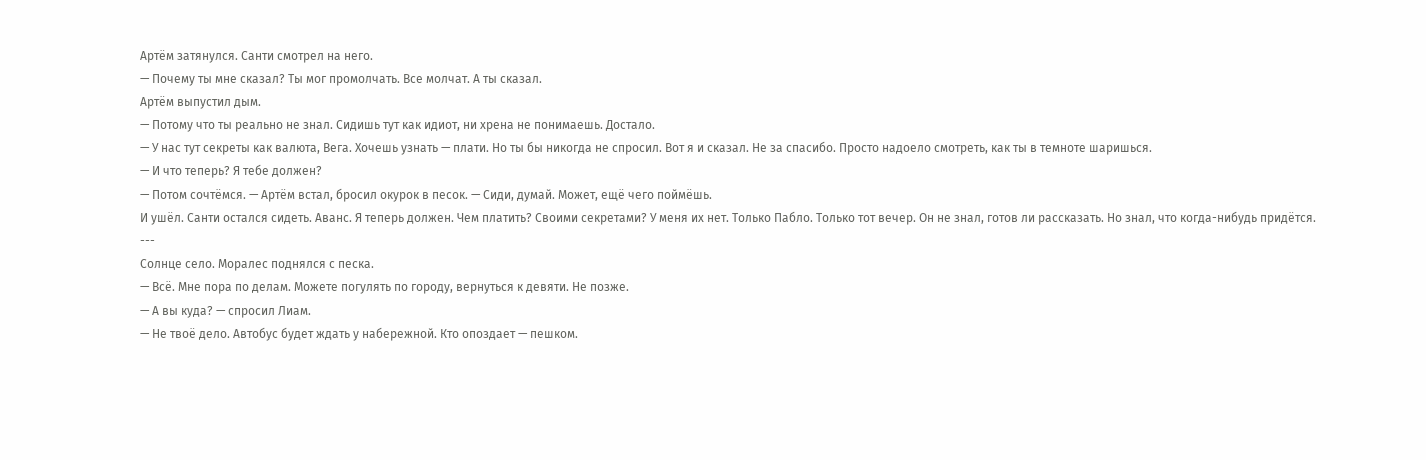Артём затянулся. Санти смотрел на него.
— Почему ты мне сказал? Ты мог промолчать. Все молчат. А ты сказал.
Артём выпустил дым.
— Потому что ты реально не знал. Сидишь тут как идиот, ни хрена не понимаешь. Достало.
— У нас тут секреты как валюта, Вега. Хочешь узнать — плати. Но ты бы никогда не спросил. Вот я и сказал. Не за спасибо. Просто надоело смотреть, как ты в темноте шаришься.
— И что теперь? Я тебе должен?
— Потом сочтёмся. — Артём встал, бросил окурок в песок. — Сиди, думай. Может, ещё чего поймёшь.
И ушёл. Санти остался сидеть. Аванс. Я теперь должен. Чем платить? Своими секретами? У меня их нет. Только Пабло. Только тот вечер. Он не знал, готов ли рассказать. Но знал, что когда-нибудь придётся.
---
Солнце село. Моралес поднялся с песка.
— Всё. Мне пора по делам. Можете погулять по городу, вернуться к девяти. Не позже.
— А вы куда? — спросил Лиам.
— Не твоё дело. Автобус будет ждать у набережной. Кто опоздает — пешком.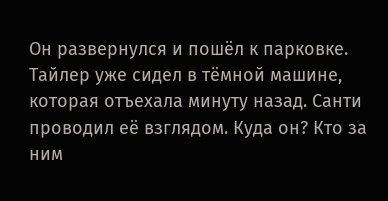Он развернулся и пошёл к парковке. Тайлер уже сидел в тёмной машине, которая отъехала минуту назад. Санти проводил её взглядом. Куда он? Кто за ним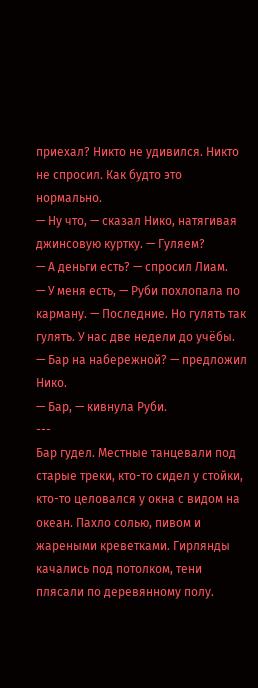приехал? Никто не удивился. Никто не спросил. Как будто это нормально.
— Ну что, — сказал Нико, натягивая джинсовую куртку. — Гуляем?
— А деньги есть? — спросил Лиам.
— У меня есть, — Руби похлопала по карману. — Последние. Но гулять так гулять. У нас две недели до учёбы.
— Бар на набережной? — предложил Нико.
— Бар, — кивнула Руби.
---
Бар гудел. Местные танцевали под старые треки, кто-то сидел у стойки, кто-то целовался у окна с видом на океан. Пахло солью, пивом и жареными креветками. Гирлянды качались под потолком, тени плясали по деревянному полу.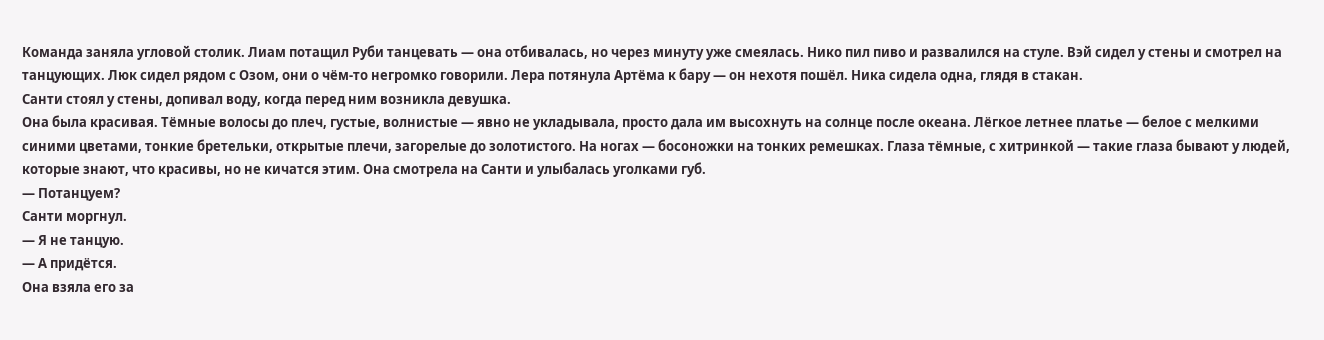Команда заняла угловой столик. Лиам потащил Руби танцевать — она отбивалась, но через минуту уже смеялась. Нико пил пиво и развалился на стуле. Вэй сидел у стены и смотрел на танцующих. Люк сидел рядом с Озом, они о чём-то негромко говорили. Лера потянула Артёма к бару — он нехотя пошёл. Ника сидела одна, глядя в стакан.
Санти стоял у стены, допивал воду, когда перед ним возникла девушка.
Она была красивая. Тёмные волосы до плеч, густые, волнистые — явно не укладывала, просто дала им высохнуть на солнце после океана. Лёгкое летнее платье — белое с мелкими синими цветами, тонкие бретельки, открытые плечи, загорелые до золотистого. На ногах — босоножки на тонких ремешках. Глаза тёмные, с хитринкой — такие глаза бывают у людей, которые знают, что красивы, но не кичатся этим. Она смотрела на Санти и улыбалась уголками губ.
— Потанцуем?
Санти моргнул.
— Я не танцую.
— А придётся.
Она взяла его за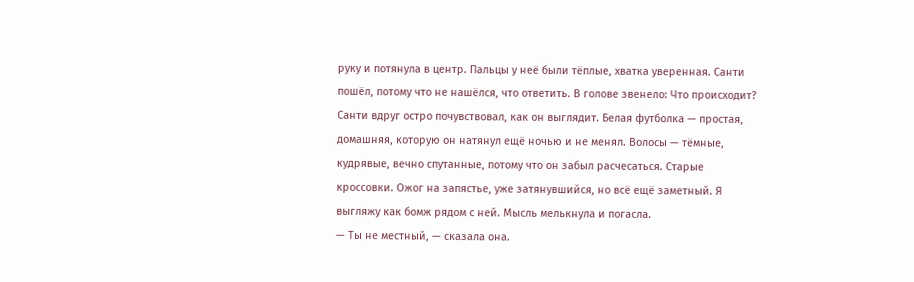руку и потянула в центр. Пальцы у неё были тёплые, хватка уверенная. Санти пошёл, потому что не нашёлся, что ответить. В голове звенело: Что происходит?
Санти вдруг остро почувствовал, как он выглядит. Белая футболка — простая, домашняя, которую он натянул ещё ночью и не менял. Волосы — тёмные, кудрявые, вечно спутанные, потому что он забыл расчесаться. Старые кроссовки. Ожог на запястье, уже затянувшийся, но всё ещё заметный. Я выгляжу как бомж рядом с ней. Мысль мелькнула и погасла.
— Ты не местный, — сказала она.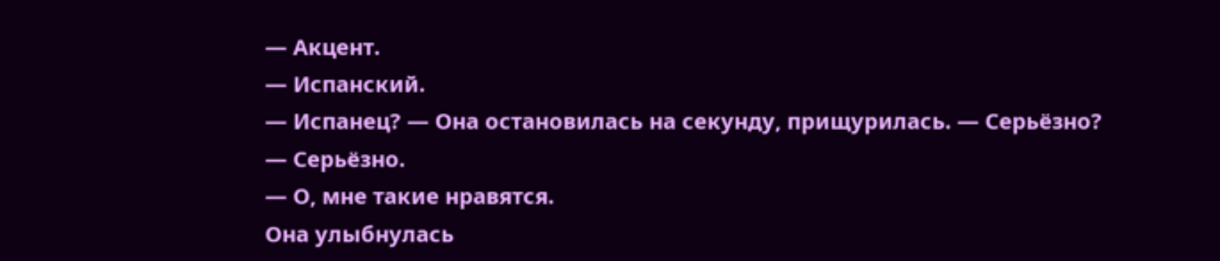— Акцент.
— Испанский.
— Испанец? — Она остановилась на секунду, прищурилась. — Серьёзно?
— Серьёзно.
— О, мне такие нравятся.
Она улыбнулась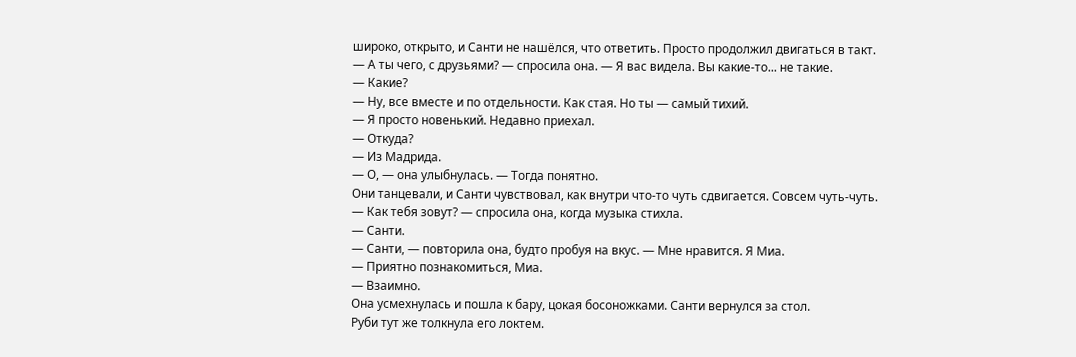широко, открыто, и Санти не нашёлся, что ответить. Просто продолжил двигаться в такт.
— А ты чего, с друзьями? — спросила она. — Я вас видела. Вы какие-то... не такие.
— Какие?
— Ну, все вместе и по отдельности. Как стая. Но ты — самый тихий.
— Я просто новенький. Недавно приехал.
— Откуда?
— Из Мадрида.
— О, — она улыбнулась. — Тогда понятно.
Они танцевали, и Санти чувствовал, как внутри что-то чуть сдвигается. Совсем чуть-чуть.
— Как тебя зовут? — спросила она, когда музыка стихла.
— Санти.
— Санти, — повторила она, будто пробуя на вкус. — Мне нравится. Я Миа.
— Приятно познакомиться, Миа.
— Взаимно.
Она усмехнулась и пошла к бару, цокая босоножками. Санти вернулся за стол.
Руби тут же толкнула его локтем.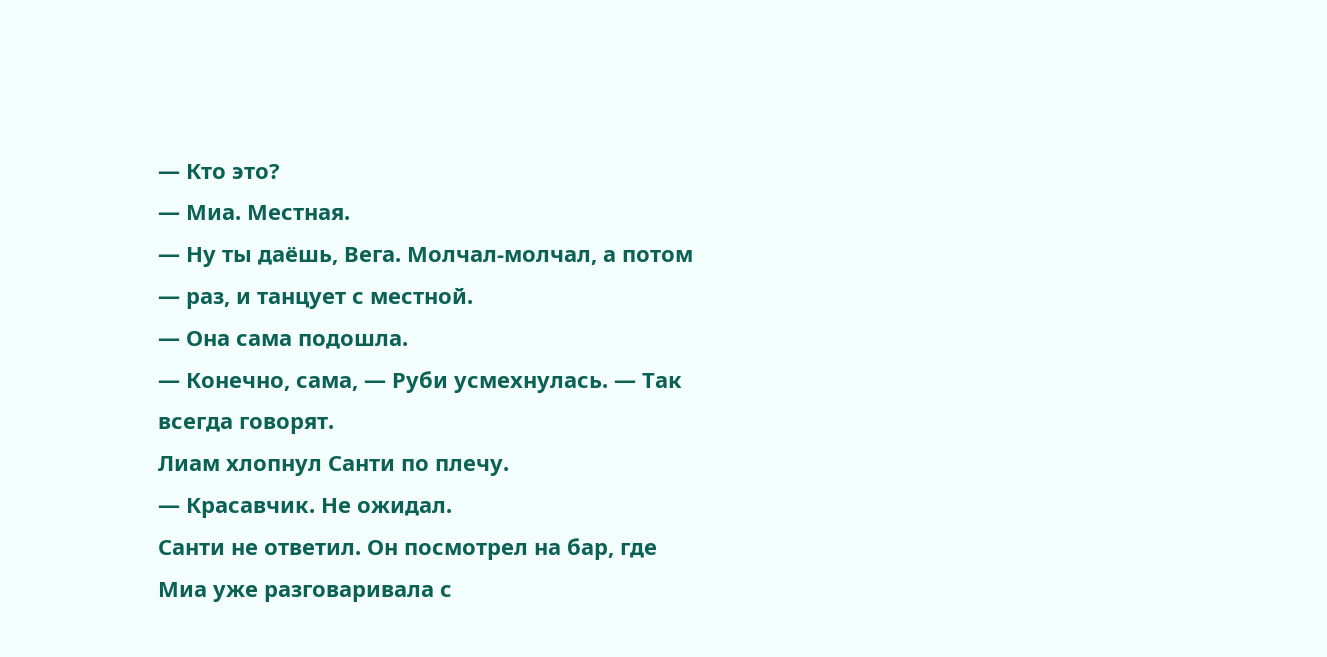— Кто это?
— Миа. Местная.
— Ну ты даёшь, Вега. Молчал-молчал, а потом — раз, и танцует с местной.
— Она сама подошла.
— Конечно, сама, — Руби усмехнулась. — Так всегда говорят.
Лиам хлопнул Санти по плечу.
— Красавчик. Не ожидал.
Санти не ответил. Он посмотрел на бар, где Миа уже разговаривала с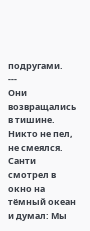подругами.
---
Они возвращались в тишине. Никто не пел, не смеялся. Санти смотрел в окно на тёмный океан и думал: Мы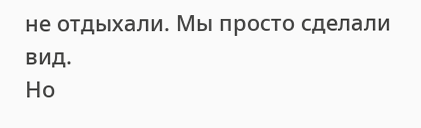не отдыхали. Мы просто сделали вид.
Но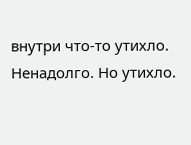внутри что-то утихло. Ненадолго. Но утихло.